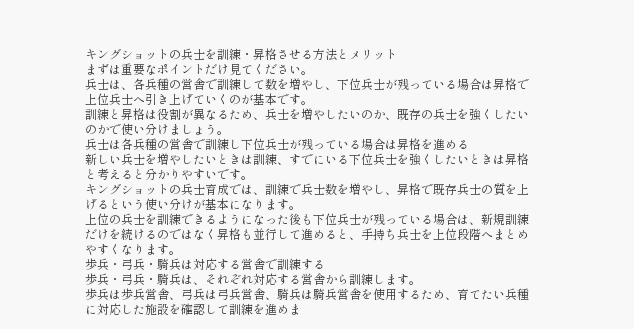キングショットの兵士を訓練・昇格させる方法とメリット
まずは重要なポイントだけ見てください。
兵士は、各兵種の営舎で訓練して数を増やし、下位兵士が残っている場合は昇格で上位兵士へ引き上げていくのが基本です。
訓練と昇格は役割が異なるため、兵士を増やしたいのか、既存の兵士を強くしたいのかで使い分けましょう。
兵士は各兵種の営舎で訓練し下位兵士が残っている場合は昇格を進める
新しい兵士を増やしたいときは訓練、すでにいる下位兵士を強くしたいときは昇格と考えると分かりやすいです。
キングショットの兵士育成では、訓練で兵士数を増やし、昇格で既存兵士の質を上げるという使い分けが基本になります。
上位の兵士を訓練できるようになった後も下位兵士が残っている場合は、新規訓練だけを続けるのではなく昇格も並行して進めると、手持ち兵士を上位段階へまとめやすくなります。
歩兵・弓兵・騎兵は対応する営舎で訓練する
歩兵・弓兵・騎兵は、それぞれ対応する営舎から訓練します。
歩兵は歩兵営舎、弓兵は弓兵営舎、騎兵は騎兵営舎を使用するため、育てたい兵種に対応した施設を確認して訓練を進めま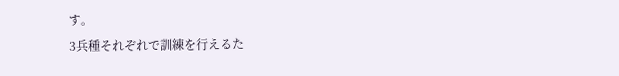す。
3兵種それぞれで訓練を行えるた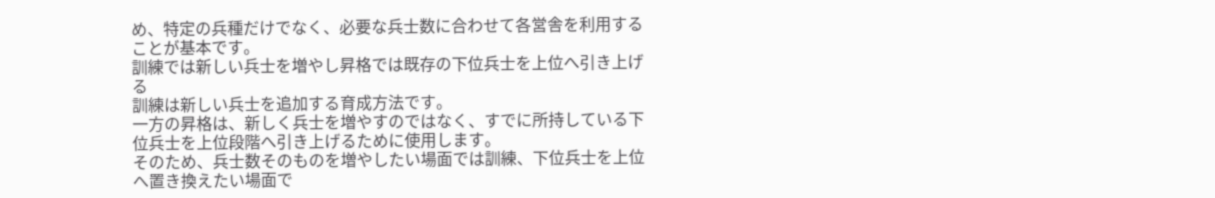め、特定の兵種だけでなく、必要な兵士数に合わせて各営舎を利用することが基本です。
訓練では新しい兵士を増やし昇格では既存の下位兵士を上位へ引き上げる
訓練は新しい兵士を追加する育成方法です。
一方の昇格は、新しく兵士を増やすのではなく、すでに所持している下位兵士を上位段階へ引き上げるために使用します。
そのため、兵士数そのものを増やしたい場面では訓練、下位兵士を上位へ置き換えたい場面で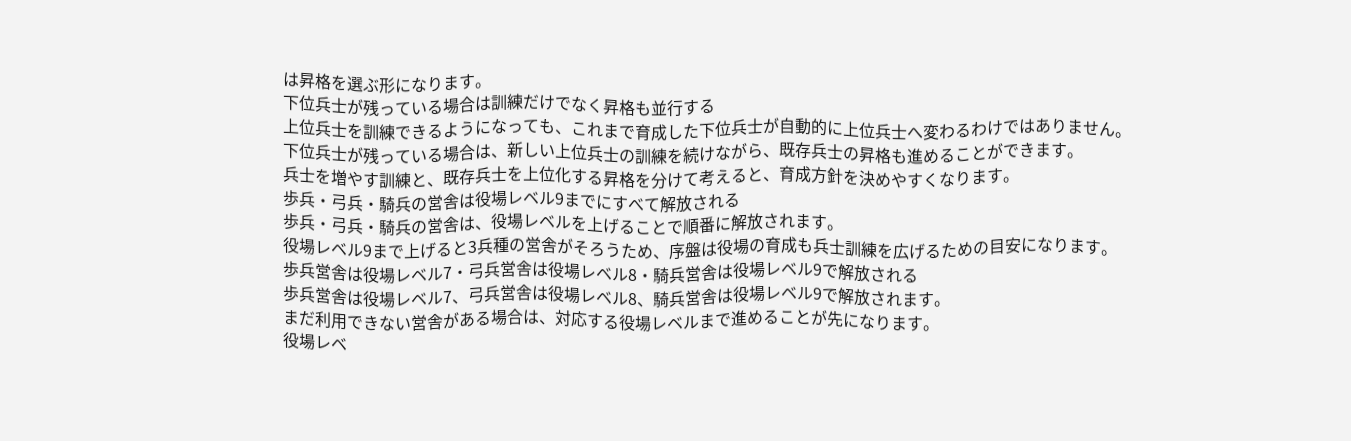は昇格を選ぶ形になります。
下位兵士が残っている場合は訓練だけでなく昇格も並行する
上位兵士を訓練できるようになっても、これまで育成した下位兵士が自動的に上位兵士へ変わるわけではありません。
下位兵士が残っている場合は、新しい上位兵士の訓練を続けながら、既存兵士の昇格も進めることができます。
兵士を増やす訓練と、既存兵士を上位化する昇格を分けて考えると、育成方針を決めやすくなります。
歩兵・弓兵・騎兵の営舎は役場レベル9までにすべて解放される
歩兵・弓兵・騎兵の営舎は、役場レベルを上げることで順番に解放されます。
役場レベル9まで上げると3兵種の営舎がそろうため、序盤は役場の育成も兵士訓練を広げるための目安になります。
歩兵営舎は役場レベル7・弓兵営舎は役場レベル8・騎兵営舎は役場レベル9で解放される
歩兵営舎は役場レベル7、弓兵営舎は役場レベル8、騎兵営舎は役場レベル9で解放されます。
まだ利用できない営舎がある場合は、対応する役場レベルまで進めることが先になります。
役場レベ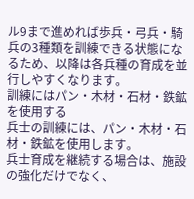ル9まで進めれば歩兵・弓兵・騎兵の3種類を訓練できる状態になるため、以降は各兵種の育成を並行しやすくなります。
訓練にはパン・木材・石材・鉄鉱を使用する
兵士の訓練には、パン・木材・石材・鉄鉱を使用します。
兵士育成を継続する場合は、施設の強化だけでなく、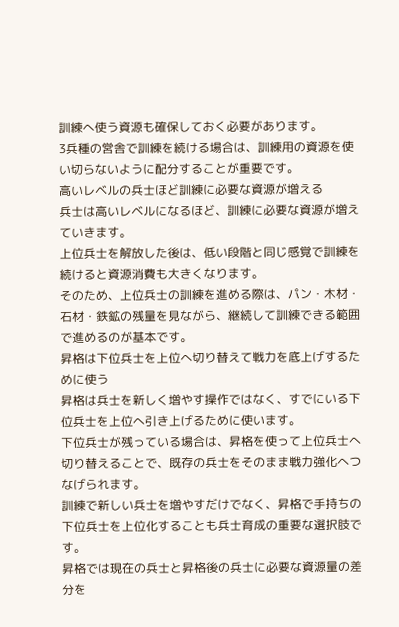訓練へ使う資源も確保しておく必要があります。
3兵種の営舎で訓練を続ける場合は、訓練用の資源を使い切らないように配分することが重要です。
高いレベルの兵士ほど訓練に必要な資源が増える
兵士は高いレベルになるほど、訓練に必要な資源が増えていきます。
上位兵士を解放した後は、低い段階と同じ感覚で訓練を続けると資源消費も大きくなります。
そのため、上位兵士の訓練を進める際は、パン・木材・石材・鉄鉱の残量を見ながら、継続して訓練できる範囲で進めるのが基本です。
昇格は下位兵士を上位へ切り替えて戦力を底上げするために使う
昇格は兵士を新しく増やす操作ではなく、すでにいる下位兵士を上位へ引き上げるために使います。
下位兵士が残っている場合は、昇格を使って上位兵士へ切り替えることで、既存の兵士をそのまま戦力強化へつなげられます。
訓練で新しい兵士を増やすだけでなく、昇格で手持ちの下位兵士を上位化することも兵士育成の重要な選択肢です。
昇格では現在の兵士と昇格後の兵士に必要な資源量の差分を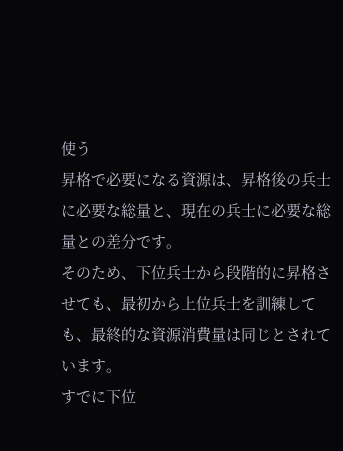使う
昇格で必要になる資源は、昇格後の兵士に必要な総量と、現在の兵士に必要な総量との差分です。
そのため、下位兵士から段階的に昇格させても、最初から上位兵士を訓練しても、最終的な資源消費量は同じとされています。
すでに下位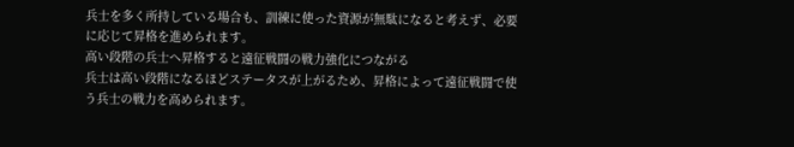兵士を多く所持している場合も、訓練に使った資源が無駄になると考えず、必要に応じて昇格を進められます。
高い段階の兵士へ昇格すると遠征戦闘の戦力強化につながる
兵士は高い段階になるほどステータスが上がるため、昇格によって遠征戦闘で使う兵士の戦力を高められます。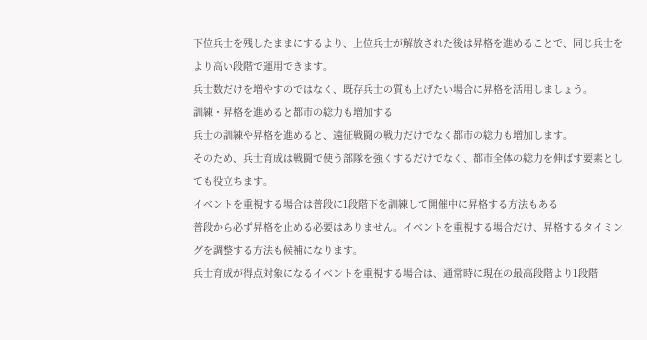下位兵士を残したままにするより、上位兵士が解放された後は昇格を進めることで、同じ兵士をより高い段階で運用できます。
兵士数だけを増やすのではなく、既存兵士の質も上げたい場合に昇格を活用しましょう。
訓練・昇格を進めると都市の総力も増加する
兵士の訓練や昇格を進めると、遠征戦闘の戦力だけでなく都市の総力も増加します。
そのため、兵士育成は戦闘で使う部隊を強くするだけでなく、都市全体の総力を伸ばす要素としても役立ちます。
イベントを重視する場合は普段に1段階下を訓練して開催中に昇格する方法もある
普段から必ず昇格を止める必要はありません。イベントを重視する場合だけ、昇格するタイミングを調整する方法も候補になります。
兵士育成が得点対象になるイベントを重視する場合は、通常時に現在の最高段階より1段階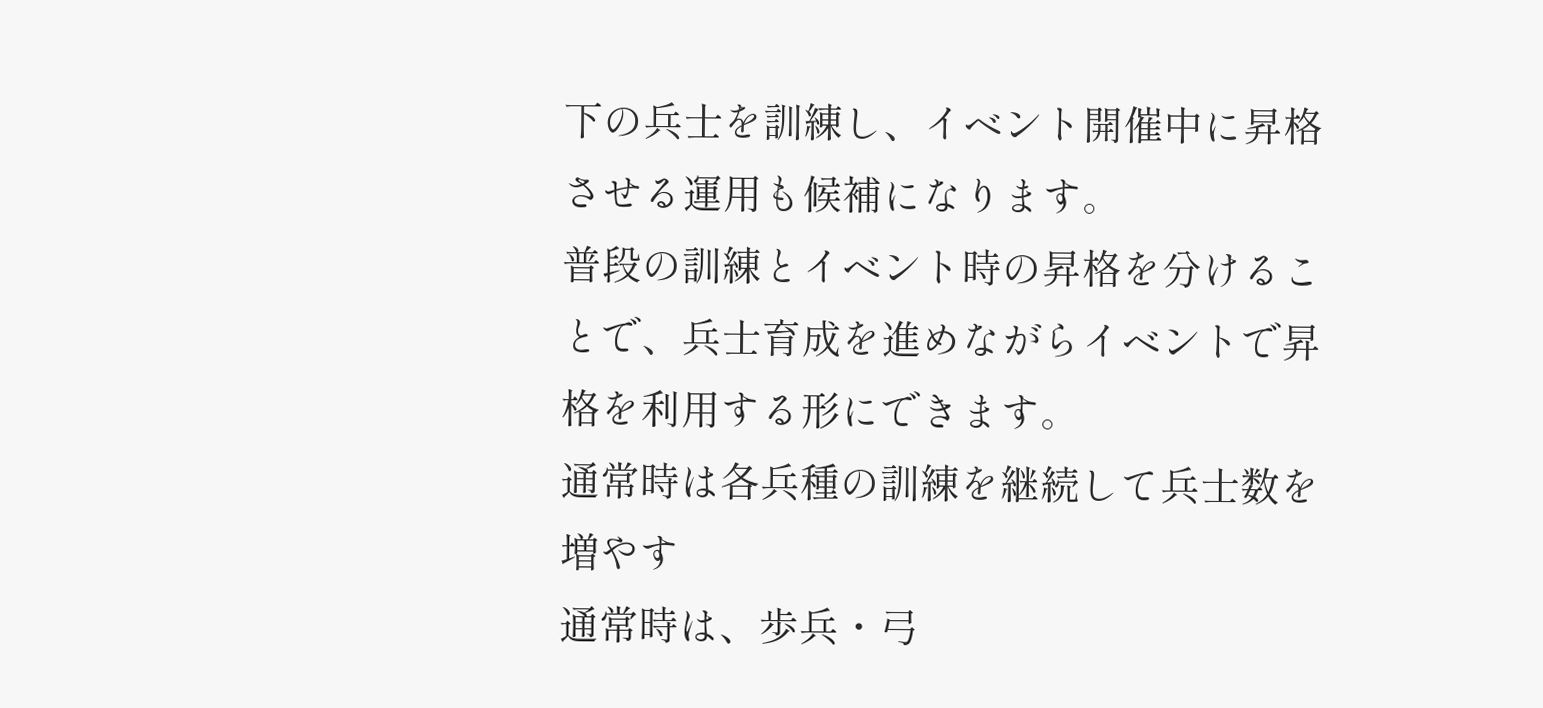下の兵士を訓練し、イベント開催中に昇格させる運用も候補になります。
普段の訓練とイベント時の昇格を分けることで、兵士育成を進めながらイベントで昇格を利用する形にできます。
通常時は各兵種の訓練を継続して兵士数を増やす
通常時は、歩兵・弓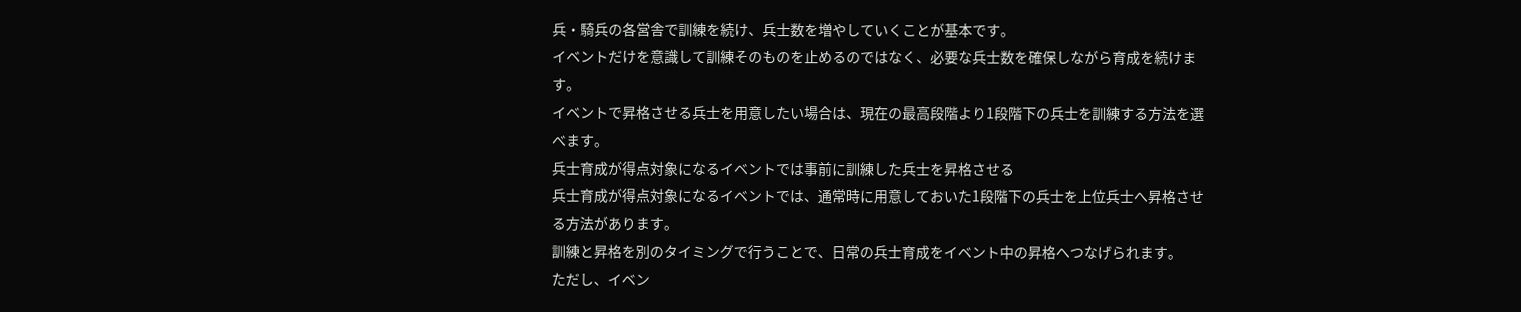兵・騎兵の各営舎で訓練を続け、兵士数を増やしていくことが基本です。
イベントだけを意識して訓練そのものを止めるのではなく、必要な兵士数を確保しながら育成を続けます。
イベントで昇格させる兵士を用意したい場合は、現在の最高段階より1段階下の兵士を訓練する方法を選べます。
兵士育成が得点対象になるイベントでは事前に訓練した兵士を昇格させる
兵士育成が得点対象になるイベントでは、通常時に用意しておいた1段階下の兵士を上位兵士へ昇格させる方法があります。
訓練と昇格を別のタイミングで行うことで、日常の兵士育成をイベント中の昇格へつなげられます。
ただし、イベン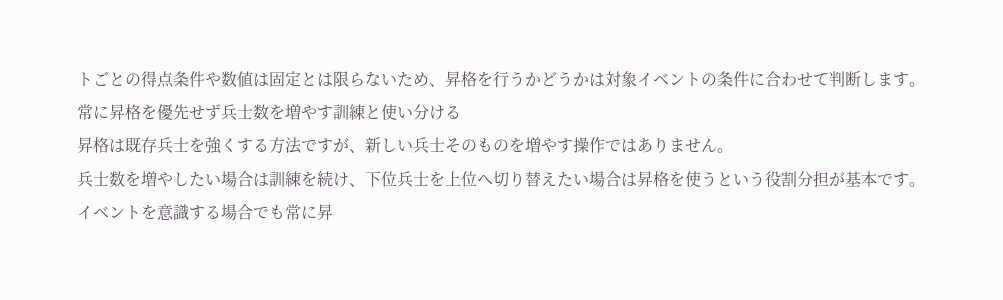トごとの得点条件や数値は固定とは限らないため、昇格を行うかどうかは対象イベントの条件に合わせて判断します。
常に昇格を優先せず兵士数を増やす訓練と使い分ける
昇格は既存兵士を強くする方法ですが、新しい兵士そのものを増やす操作ではありません。
兵士数を増やしたい場合は訓練を続け、下位兵士を上位へ切り替えたい場合は昇格を使うという役割分担が基本です。
イベントを意識する場合でも常に昇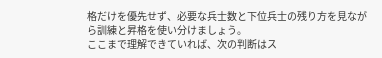格だけを優先せず、必要な兵士数と下位兵士の残り方を見ながら訓練と昇格を使い分けましょう。
ここまで理解できていれば、次の判断はス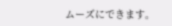ムーズにできます。